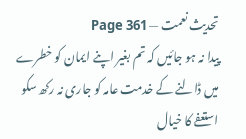تحدیث نعمت — Page 361
پیدا نہ ہو جائیں کہ تم بغیر اپنے ایمان کو خطرے میں ڈالنے کے خدمت عامہ کو جاری نہ رکھ سکو استعفے کا خیال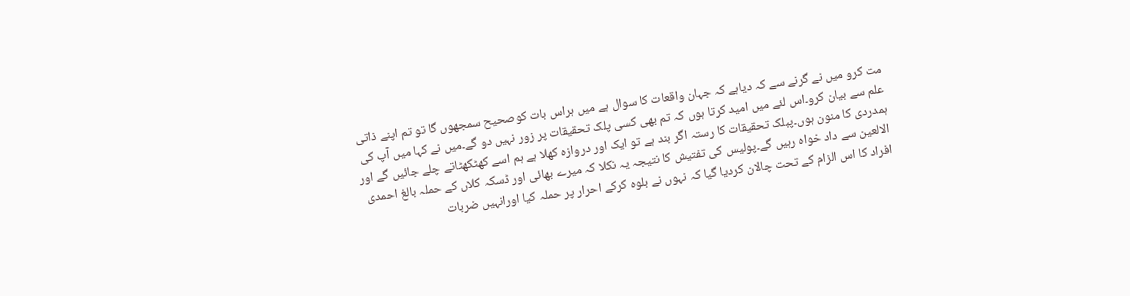مت کرو میں نے گرنے سے کہ دیاہے کہ جہان واقعات کا سوال ہے میں ہراس بات کوصحیح سمجھوں گا تو تم اپنے ذاتی علم سے بیان کرو۔اس لئے میں امید کرتا ہوں کہ تم بھی کسی پلک تحقیقات پر زور نہیں دو گے۔میں نے کہا میں آپ کی ہمدردی کا منون ہوں۔پبلک تحقیقات کا رستہ اگر بند ہے تو ایک اور دروازہ کھلا ہے ہم اسے کھٹکھٹاتے چلے جائیں گے اور الالعین سے داد خواہ رہیں گے۔پولیس کی تفتیش کا نتیجہ یہ نکلا کہ میرے بھائی اور ڈسکہ کلاں کے حملہ بالغ احمدی افراد کا اس الزام کے تحت چالان کردیا گیا کہ نہوں نے بلوہ کرکے احرار پر حملہ کیا اورانہیں ضربات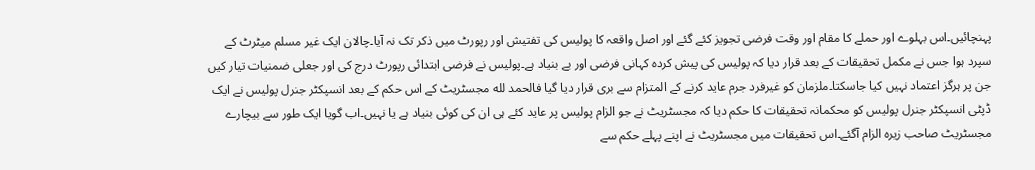پہنچائیں۔اس بہلوے اور حملے کا مقام اور وقت فرضی تجویز کئے گئے اور اصل واقعہ کا پولیس کی تفتیش اور رپورٹ میں ذکر تک نہ آیا۔چالان ایک غیر مسلم میٹرٹ کے سپرد ہوا جس نے مکمل تحقیقات کے بعد قرار دیا کہ پولیس کی پیش کردہ کہانی فرضی اور بے بنیاد ہے۔پولیس نے فرضی ابتدائی رپورٹ درج کی اور جعلی ضمنیات تیار کیں جن پر ہرگز اعتماد نہیں کیا جاسکتا۔ملزمان کو غیرفرد جرم عاید کرنے کے المتزام سے بری قرار دیا گیا فالحمد لله مجسٹریٹ کے اس حکم کے بعد انسپکٹر جنرل پولیس نے ایک ڈپٹی انسپکٹر جنرل پولیس کو محکمانہ تحقیقات کا حکم دیا کہ مجسٹریٹ نے جو الزام پولیس پر عاید کئے ہی ان کی کوئی بنیاد ہے یا نہیں۔اب گویا ایک طور سے بیچارے مجسٹریٹ صاحب زیرہ الزام آگئے۔اس تحقیقات میں مجسٹریٹ نے اپنے پہلے حکم سے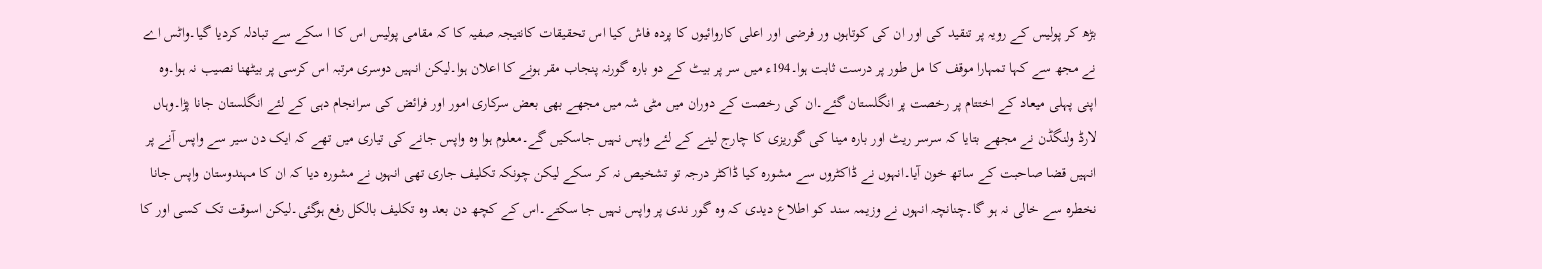بڑھ کر پولیس کے رویہ پر تنقید کی اور ان کی کوتاہوں ور فرضی اور اعلی کاروائیوں کا پردہ فاش کیا اس تحقیقات کانتیجہ صفیہ کا کہ مقامی پولیس اس کا ا سکے سے تبادلہ کردیا گیا۔واٹس اے نے مجھ سے کہا تمہارا موقف کا مل طور پر درست ثابت ہوا۔194ء میں سر پر بیٹ کے دو بارہ گورنہ پنجاب مقر ہونے کا اعلان ہوا۔لیکن انہیں دوسری مرتبہ اس کرسی پر بیٹھنا نصیب نہ ہوا۔وہ اپنی پہلی میعاد کے اختتام پر رخصت پر انگلستان گئے۔ان کی رخصت کے دوران میں مٹی شہ میں مجھے بھی بعض سرکاری امور اور فرائض کی سرانجام دہی کے لئے انگلستان جانا پڑا۔وہاں لارڈ ولنگڈن نے مجھے بتایا کہ سرسر ریٹ اور بارہ مینا کی گوریزی کا چارج لینے کے لئے واپس نہیں جاسکیں گے۔معلوم ہوا وہ واپس جانے کی تیاری میں تھے کہ ایک دن سیر سے واپس آنے پر انہیں قضا صاحبت کے ساتھ خون آیا۔انہوں نے ڈاکٹروں سے مشورہ کیا ڈاکٹر درجہ تو تشخیص نہ کر سکے لیکن چونکہ تکلیف جاری تھی انہوں نے مشورہ دیا کہ ان کا مہندوستان واپس جانا نخطرہ سے خالی نہ ہو گا۔چنانچہ انہوں نے وزیمہ سند کو اطلاع دیدی کہ وہ گور ندی پر واپس نہیں جا سکتے۔اس کے کچھ دن بعد وہ تکلیف بالکل رفع ہوگئی۔لیکن اسوقت تک کسی اور کا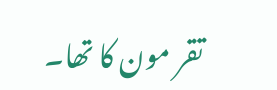تقر مون کا تھا۔